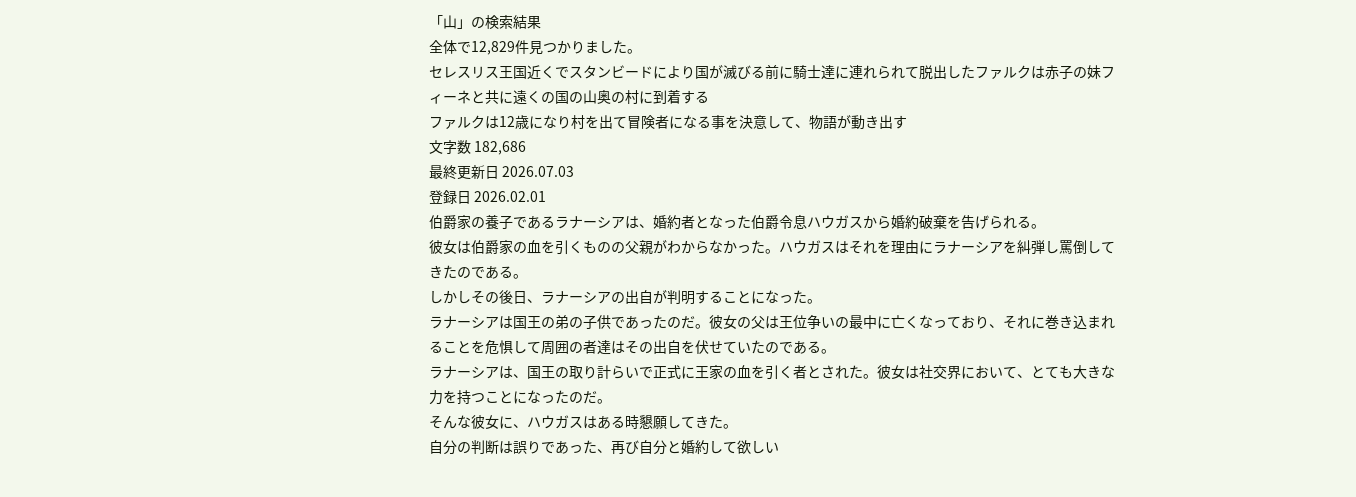「山」の検索結果
全体で12,829件見つかりました。
セレスリス王国近くでスタンビードにより国が滅びる前に騎士達に連れられて脱出したファルクは赤子の妹フィーネと共に遠くの国の山奥の村に到着する
ファルクは12歳になり村を出て冒険者になる事を決意して、物語が動き出す
文字数 182,686
最終更新日 2026.07.03
登録日 2026.02.01
伯爵家の養子であるラナーシアは、婚約者となった伯爵令息ハウガスから婚約破棄を告げられる。
彼女は伯爵家の血を引くものの父親がわからなかった。ハウガスはそれを理由にラナーシアを糾弾し罵倒してきたのである。
しかしその後日、ラナーシアの出自が判明することになった。
ラナーシアは国王の弟の子供であったのだ。彼女の父は王位争いの最中に亡くなっており、それに巻き込まれることを危惧して周囲の者達はその出自を伏せていたのである。
ラナーシアは、国王の取り計らいで正式に王家の血を引く者とされた。彼女は社交界において、とても大きな力を持つことになったのだ。
そんな彼女に、ハウガスはある時懇願してきた。
自分の判断は誤りであった、再び自分と婚約して欲しい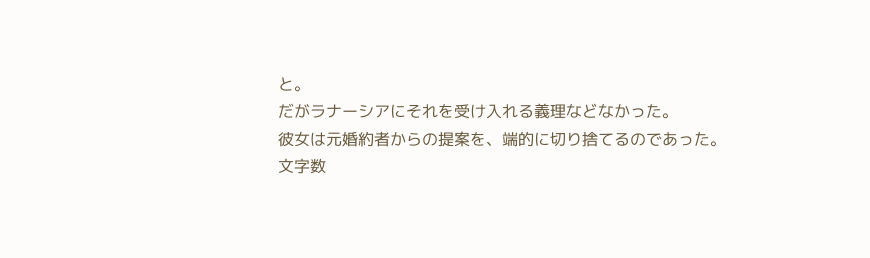と。
だがラナーシアにそれを受け入れる義理などなかった。
彼女は元婚約者からの提案を、端的に切り捨てるのであった。
文字数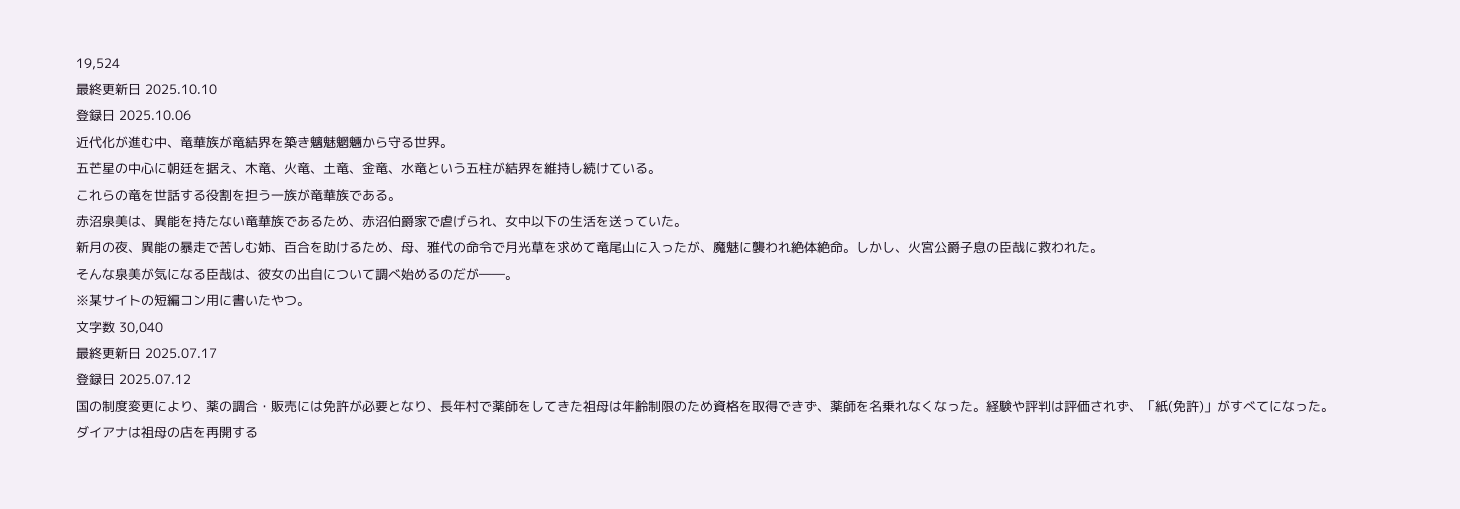19,524
最終更新日 2025.10.10
登録日 2025.10.06
近代化が進む中、竜華族が竜結界を築き魑魅魍魎から守る世界。
五芒星の中心に朝廷を据え、木竜、火竜、土竜、金竜、水竜という五柱が結界を維持し続けている。
これらの竜を世話する役割を担う一族が竜華族である。
赤沼泉美は、異能を持たない竜華族であるため、赤沼伯爵家で虐げられ、女中以下の生活を送っていた。
新月の夜、異能の暴走で苦しむ姉、百合を助けるため、母、雅代の命令で月光草を求めて竜尾山に入ったが、魔魅に襲われ絶体絶命。しかし、火宮公爵子息の臣哉に救われた。
そんな泉美が気になる臣哉は、彼女の出自について調べ始めるのだが――。
※某サイトの短編コン用に書いたやつ。
文字数 30,040
最終更新日 2025.07.17
登録日 2025.07.12
国の制度変更により、薬の調合・販売には免許が必要となり、長年村で薬師をしてきた祖母は年齢制限のため資格を取得できず、薬師を名乗れなくなった。経験や評判は評価されず、「紙(免許)」がすべてになった。
ダイアナは祖母の店を再開する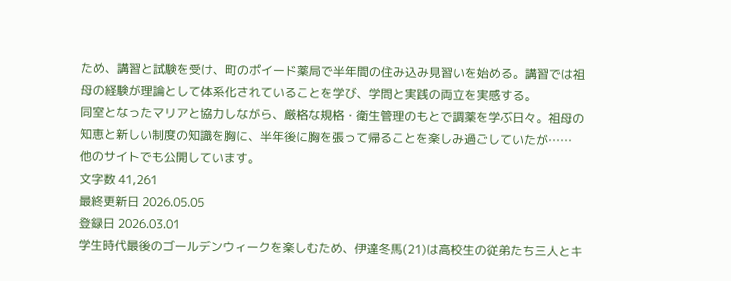ため、講習と試験を受け、町のポイード薬局で半年間の住み込み見習いを始める。講習では祖母の経験が理論として体系化されていることを学び、学問と実践の両立を実感する。
同室となったマリアと協力しながら、厳格な規格・衛生管理のもとで調薬を学ぶ日々。祖母の知恵と新しい制度の知識を胸に、半年後に胸を張って帰ることを楽しみ過ごしていたが……
他のサイトでも公開しています。
文字数 41,261
最終更新日 2026.05.05
登録日 2026.03.01
学生時代最後のゴールデンウィークを楽しむため、伊達冬馬(21)は高校生の従弟たち三人とキ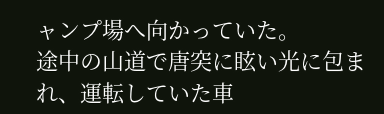ャンプ場へ向かっていた。
途中の山道で唐突に眩い光に包まれ、運転していた車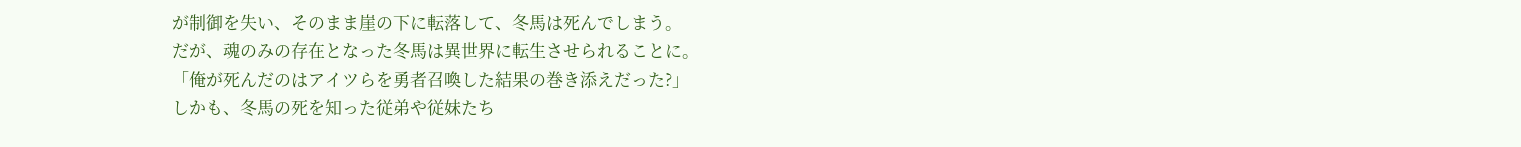が制御を失い、そのまま崖の下に転落して、冬馬は死んでしまう。
だが、魂のみの存在となった冬馬は異世界に転生させられることに。
「俺が死んだのはアイツらを勇者召喚した結果の巻き添えだった?」
しかも、冬馬の死を知った従弟や従妹たち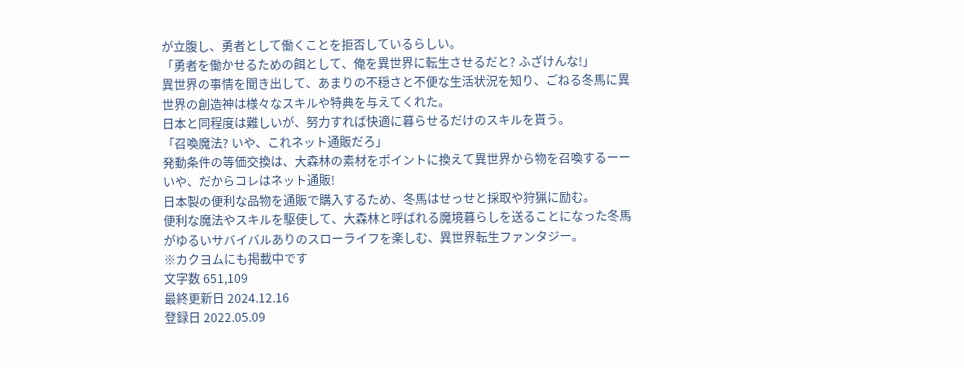が立腹し、勇者として働くことを拒否しているらしい。
「勇者を働かせるための餌として、俺を異世界に転生させるだと? ふざけんな!」
異世界の事情を聞き出して、あまりの不穏さと不便な生活状況を知り、ごねる冬馬に異世界の創造神は様々なスキルや特典を与えてくれた。
日本と同程度は難しいが、努力すれば快適に暮らせるだけのスキルを貰う。
「召喚魔法? いや、これネット通販だろ」
発動条件の等価交換は、大森林の素材をポイントに換えて異世界から物を召喚するーーいや、だからコレはネット通販!
日本製の便利な品物を通販で購入するため、冬馬はせっせと採取や狩猟に励む。
便利な魔法やスキルを駆使して、大森林と呼ばれる魔境暮らしを送ることになった冬馬がゆるいサバイバルありのスローライフを楽しむ、異世界転生ファンタジー。
※カクヨムにも掲載中です
文字数 651,109
最終更新日 2024.12.16
登録日 2022.05.09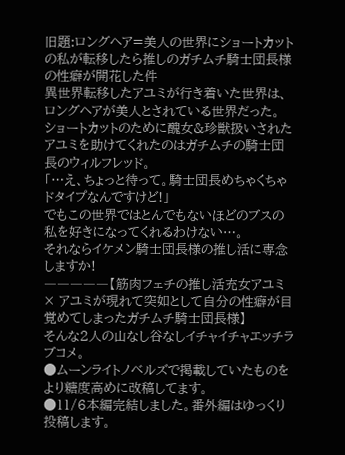旧題:ロングヘア=美人の世界にショートカットの私が転移したら推しのガチムチ騎士団長様の性癖が開花した件
異世界転移したアユミが行き着いた世界は、ロングヘアが美人とされている世界だった。
ショートカットのために醜女&珍獣扱いされたアユミを助けてくれたのはガチムチの騎士団長のウィルフレッド。
「…え、ちょっと待って。騎士団長めちゃくちゃドタイプなんですけど!」
でもこの世界ではとんでもないほどのブスの私を好きになってくれるわけない…。
それならイケメン騎士団長様の推し活に専念しますか!
―――――【筋肉フェチの推し活充女アユミ × アユミが現れて突如として自分の性癖が目覚めてしまったガチムチ騎士団長様】
そんな2人の山なし谷なしイチャイチャエッチラブコメ。
●ムーンライトノベルズで掲載していたものをより糖度高めに改稿してます。
●11/6本編完結しました。番外編はゆっくり投稿します。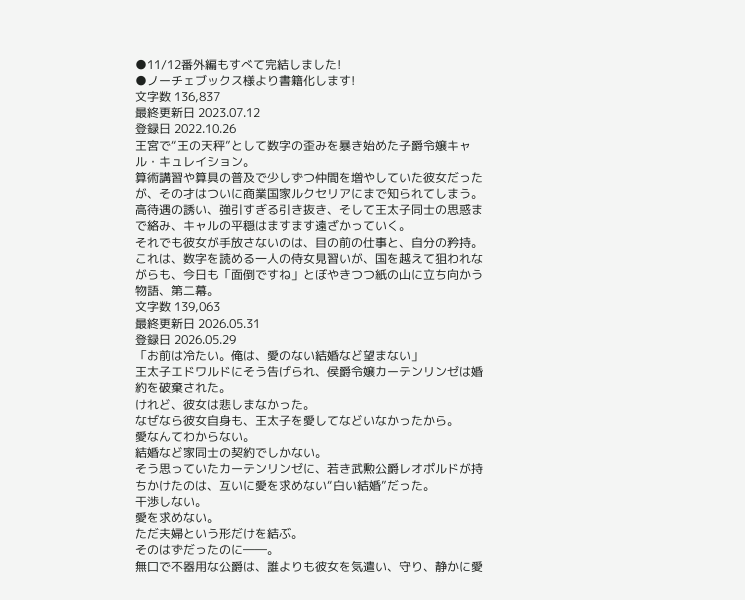●11/12番外編もすべて完結しました!
●ノーチェブックス様より書籍化します!
文字数 136,837
最終更新日 2023.07.12
登録日 2022.10.26
王宮で“王の天秤”として数字の歪みを暴き始めた子爵令嬢キャル・キュレイション。
算術講習や算具の普及で少しずつ仲間を増やしていた彼女だったが、その才はついに商業国家ルクセリアにまで知られてしまう。
高待遇の誘い、強引すぎる引き抜き、そして王太子同士の思惑まで絡み、キャルの平穏はますます遠ざかっていく。
それでも彼女が手放さないのは、目の前の仕事と、自分の矜持。
これは、数字を読める一人の侍女見習いが、国を越えて狙われながらも、今日も「面倒ですね」とぼやきつつ紙の山に立ち向かう物語、第二幕。
文字数 139,063
最終更新日 2026.05.31
登録日 2026.05.29
「お前は冷たい。俺は、愛のない結婚など望まない」
王太子エドワルドにそう告げられ、侯爵令嬢カーテンリンゼは婚約を破棄された。
けれど、彼女は悲しまなかった。
なぜなら彼女自身も、王太子を愛してなどいなかったから。
愛なんてわからない。
結婚など家同士の契約でしかない。
そう思っていたカーテンリンゼに、若き武勲公爵レオポルドが持ちかけたのは、互いに愛を求めない“白い結婚”だった。
干渉しない。
愛を求めない。
ただ夫婦という形だけを結ぶ。
そのはずだったのに――。
無口で不器用な公爵は、誰よりも彼女を気遣い、守り、静かに愛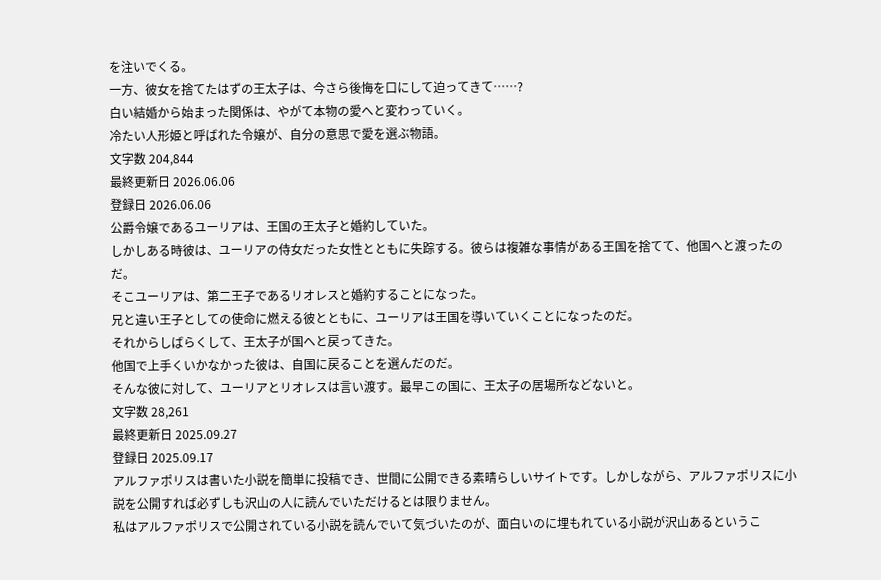を注いでくる。
一方、彼女を捨てたはずの王太子は、今さら後悔を口にして迫ってきて……?
白い結婚から始まった関係は、やがて本物の愛へと変わっていく。
冷たい人形姫と呼ばれた令嬢が、自分の意思で愛を選ぶ物語。
文字数 204,844
最終更新日 2026.06.06
登録日 2026.06.06
公爵令嬢であるユーリアは、王国の王太子と婚約していた。
しかしある時彼は、ユーリアの侍女だった女性とともに失踪する。彼らは複雑な事情がある王国を捨てて、他国へと渡ったのだ。
そこユーリアは、第二王子であるリオレスと婚約することになった。
兄と違い王子としての使命に燃える彼とともに、ユーリアは王国を導いていくことになったのだ。
それからしばらくして、王太子が国へと戻ってきた。
他国で上手くいかなかった彼は、自国に戻ることを選んだのだ。
そんな彼に対して、ユーリアとリオレスは言い渡す。最早この国に、王太子の居場所などないと。
文字数 28,261
最終更新日 2025.09.27
登録日 2025.09.17
アルファポリスは書いた小説を簡単に投稿でき、世間に公開できる素晴らしいサイトです。しかしながら、アルファポリスに小説を公開すれば必ずしも沢山の人に読んでいただけるとは限りません。
私はアルファポリスで公開されている小説を読んでいて気づいたのが、面白いのに埋もれている小説が沢山あるというこ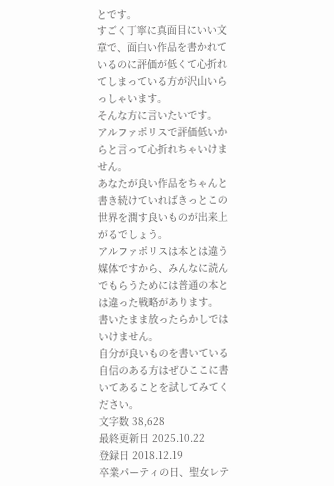とです。
すごく丁寧に真面目にいい文章で、面白い作品を書かれているのに評価が低くて心折れてしまっている方が沢山いらっしゃいます。
そんな方に言いたいです。
アルファポリスで評価低いからと言って心折れちゃいけません。
あなたが良い作品をちゃんと書き続けていればきっとこの世界を潤す良いものが出来上がるでしょう。
アルファポリスは本とは違う媒体ですから、みんなに読んでもらうためには普通の本とは違った戦略があります。
書いたまま放ったらかしではいけません。
自分が良いものを書いている自信のある方はぜひここに書いてあることを試してみてください。
文字数 38,628
最終更新日 2025.10.22
登録日 2018.12.19
卒業パーティの日、聖女レテ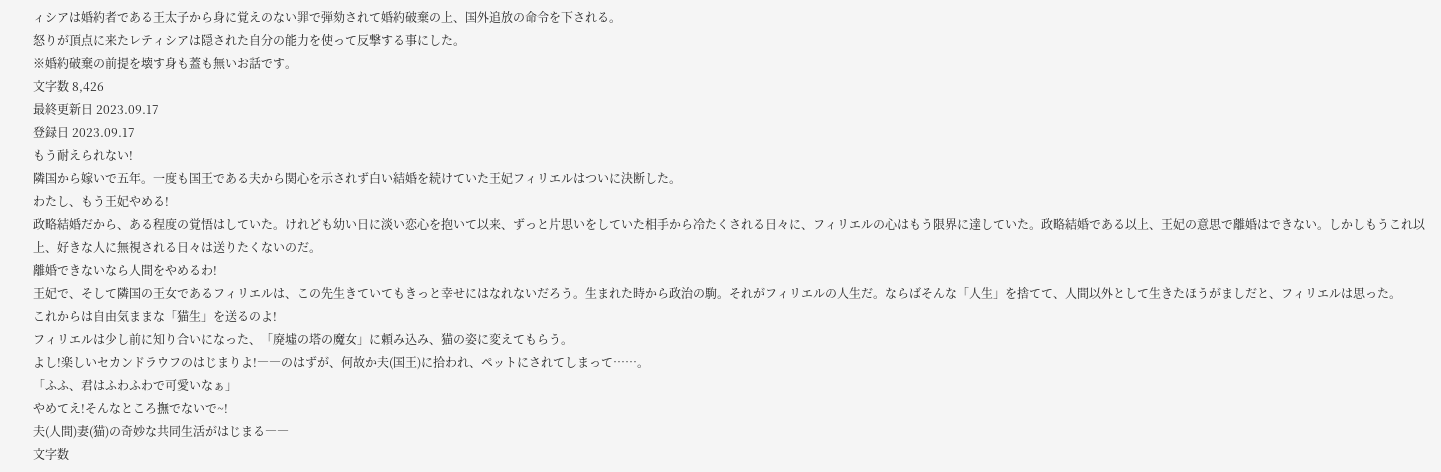ィシアは婚約者である王太子から身に覚えのない罪で弾劾されて婚約破棄の上、国外追放の命令を下される。
怒りが頂点に来たレティシアは隠された自分の能力を使って反撃する事にした。
※婚約破棄の前提を壊す身も蓋も無いお話です。
文字数 8,426
最終更新日 2023.09.17
登録日 2023.09.17
もう耐えられない!
隣国から嫁いで五年。一度も国王である夫から関心を示されず白い結婚を続けていた王妃フィリエルはついに決断した。
わたし、もう王妃やめる!
政略結婚だから、ある程度の覚悟はしていた。けれども幼い日に淡い恋心を抱いて以来、ずっと片思いをしていた相手から冷たくされる日々に、フィリエルの心はもう限界に達していた。政略結婚である以上、王妃の意思で離婚はできない。しかしもうこれ以上、好きな人に無視される日々は送りたくないのだ。
離婚できないなら人間をやめるわ!
王妃で、そして隣国の王女であるフィリエルは、この先生きていてもきっと幸せにはなれないだろう。生まれた時から政治の駒。それがフィリエルの人生だ。ならばそんな「人生」を捨てて、人間以外として生きたほうがましだと、フィリエルは思った。
これからは自由気ままな「猫生」を送るのよ!
フィリエルは少し前に知り合いになった、「廃墟の塔の魔女」に頼み込み、猫の姿に変えてもらう。
よし!楽しいセカンドラウフのはじまりよ!――のはずが、何故か夫(国王)に拾われ、ペットにされてしまって……。
「ふふ、君はふわふわで可愛いなぁ」
やめてえ!そんなところ撫でないで~!
夫(人間)妻(猫)の奇妙な共同生活がはじまる――
文字数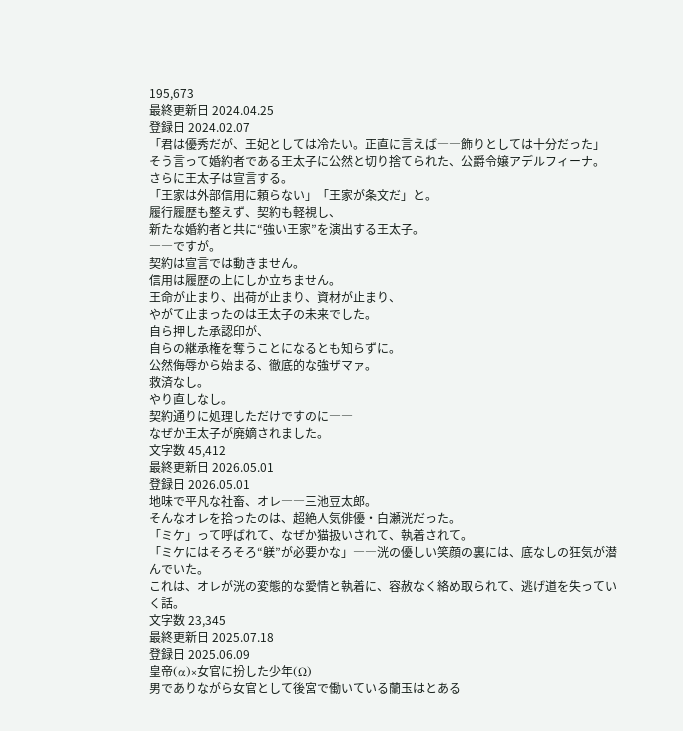195,673
最終更新日 2024.04.25
登録日 2024.02.07
「君は優秀だが、王妃としては冷たい。正直に言えば――飾りとしては十分だった」
そう言って婚約者である王太子に公然と切り捨てられた、公爵令嬢アデルフィーナ。
さらに王太子は宣言する。
「王家は外部信用に頼らない」「王家が条文だ」と。
履行履歴も整えず、契約も軽視し、
新たな婚約者と共に“強い王家”を演出する王太子。
――ですが。
契約は宣言では動きません。
信用は履歴の上にしか立ちません。
王命が止まり、出荷が止まり、資材が止まり、
やがて止まったのは王太子の未来でした。
自ら押した承認印が、
自らの継承権を奪うことになるとも知らずに。
公然侮辱から始まる、徹底的な強ザマァ。
救済なし。
やり直しなし。
契約通りに処理しただけですのに――
なぜか王太子が廃嫡されました。
文字数 45,412
最終更新日 2026.05.01
登録日 2026.05.01
地味で平凡な社畜、オレ――三池豆太郎。
そんなオレを拾ったのは、超絶人気俳優・白瀬洸だった。
「ミケ」って呼ばれて、なぜか猫扱いされて、執着されて。
「ミケにはそろそろ“躾”が必要かな」――洸の優しい笑顔の裏には、底なしの狂気が潜んでいた。
これは、オレが洸の変態的な愛情と執着に、容赦なく絡め取られて、逃げ道を失っていく話。
文字数 23,345
最終更新日 2025.07.18
登録日 2025.06.09
皇帝(α)×女官に扮した少年(Ω)
男でありながら女官として後宮で働いている蘭玉はとある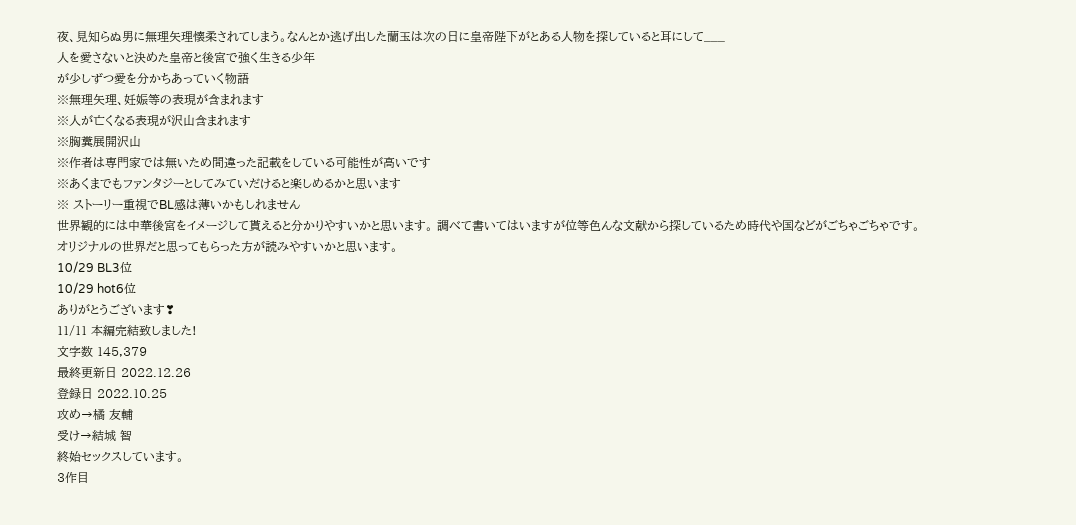夜、見知らぬ男に無理矢理懐柔されてしまう。なんとか逃げ出した蘭玉は次の日に皇帝陛下がとある人物を探していると耳にして___
人を愛さないと決めた皇帝と後宮で強く生きる少年
が少しずつ愛を分かちあっていく物語
※無理矢理、妊娠等の表現が含まれます
※人が亡くなる表現が沢山含まれます
※胸糞展開沢山
※作者は専門家では無いため間違った記載をしている可能性が高いです
※あくまでもファンタジーとしてみていだけると楽しめるかと思います
※ ストーリー重視でBL感は薄いかもしれません
世界観的には中華後宮をイメージして貰えると分かりやすいかと思います。 調べて書いてはいますが位等色んな文献から探しているため時代や国などがごちゃごちゃです。オリジナルの世界だと思ってもらった方が読みやすいかと思います。
10/29 BL3位
10/29 hot6位
ありがとうございます❣
11/11 本編完結致しました!
文字数 145,379
最終更新日 2022.12.26
登録日 2022.10.25
攻め→橘 友輔
受け→結城 智
終始セックスしています。
3作目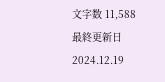文字数 11,588
最終更新日 2024.12.19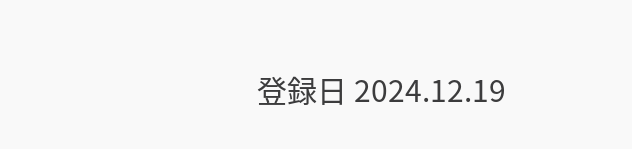登録日 2024.12.19